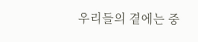우리들의 곁에는 중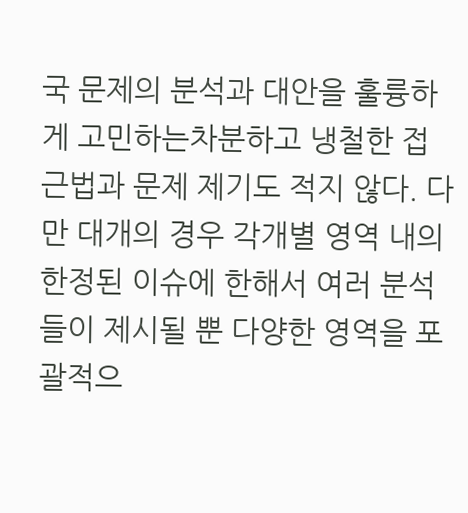국 문제의 분석과 대안을 훌륭하게 고민하는차분하고 냉철한 접근법과 문제 제기도 적지 않다. 다만 대개의 경우 각개별 영역 내의 한정된 이슈에 한해서 여러 분석들이 제시될 뿐 다양한 영역을 포괄적으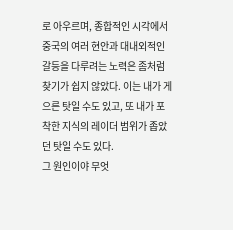로 아우르며, 종합적인 시각에서 중국의 여러 현안과 대내외적인 갈등을 다루려는 노력은 좀처럼 찾기가 쉽지 않았다. 이는 내가 게으른 탓일 수도 있고, 또 내가 포착한 지식의 레이더 범위가 좁았던 탓일 수도 있다.
그 원인이야 무엇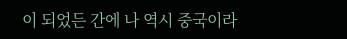이 되었든 간에 나 역시 중국이라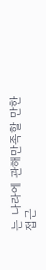는 나라에 관해만족할 만한 접근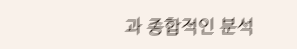과 종합적인 분석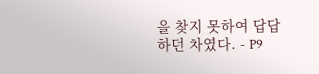을 찾지 못하여 답답하던 차였다. - P9